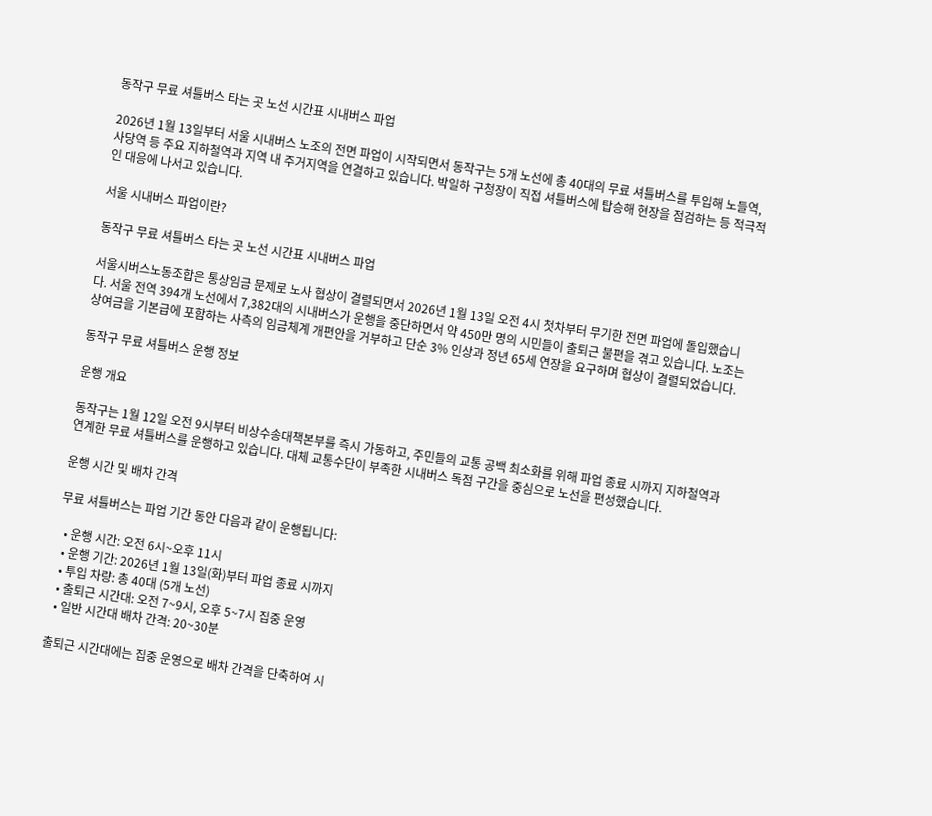동작구 무료 셔틀버스 타는 곳 노선 시간표 시내버스 파업

2026년 1월 13일부터 서울 시내버스 노조의 전면 파업이 시작되면서 동작구는 5개 노선에 총 40대의 무료 셔틀버스를 투입해 노들역, 사당역 등 주요 지하철역과 지역 내 주거지역을 연결하고 있습니다. 박일하 구청장이 직접 셔틀버스에 탑승해 현장을 점검하는 등 적극적인 대응에 나서고 있습니다.

서울 시내버스 파업이란?

동작구 무료 셔틀버스 타는 곳 노선 시간표 시내버스 파업

서울시버스노동조합은 통상임금 문제로 노사 협상이 결렬되면서 2026년 1월 13일 오전 4시 첫차부터 무기한 전면 파업에 돌입했습니다. 서울 전역 394개 노선에서 7,382대의 시내버스가 운행을 중단하면서 약 450만 명의 시민들이 출퇴근 불편을 겪고 있습니다. 노조는 상여금을 기본급에 포함하는 사측의 임금체계 개편안을 거부하고 단순 3% 인상과 정년 65세 연장을 요구하며 협상이 결렬되었습니다.

동작구 무료 셔틀버스 운행 정보

운행 개요

동작구는 1월 12일 오전 9시부터 비상수송대책본부를 즉시 가동하고, 주민들의 교통 공백 최소화를 위해 파업 종료 시까지 지하철역과 연계한 무료 셔틀버스를 운행하고 있습니다. 대체 교통수단이 부족한 시내버스 독점 구간을 중심으로 노선을 편성했습니다.

운행 시간 및 배차 간격

무료 셔틀버스는 파업 기간 동안 다음과 같이 운행됩니다:

  • 운행 시간: 오전 6시~오후 11시
  • 운행 기간: 2026년 1월 13일(화)부터 파업 종료 시까지
  • 투입 차량: 총 40대 (5개 노선)
  • 출퇴근 시간대: 오전 7~9시, 오후 5~7시 집중 운영
  • 일반 시간대 배차 간격: 20~30분

출퇴근 시간대에는 집중 운영으로 배차 간격을 단축하여 시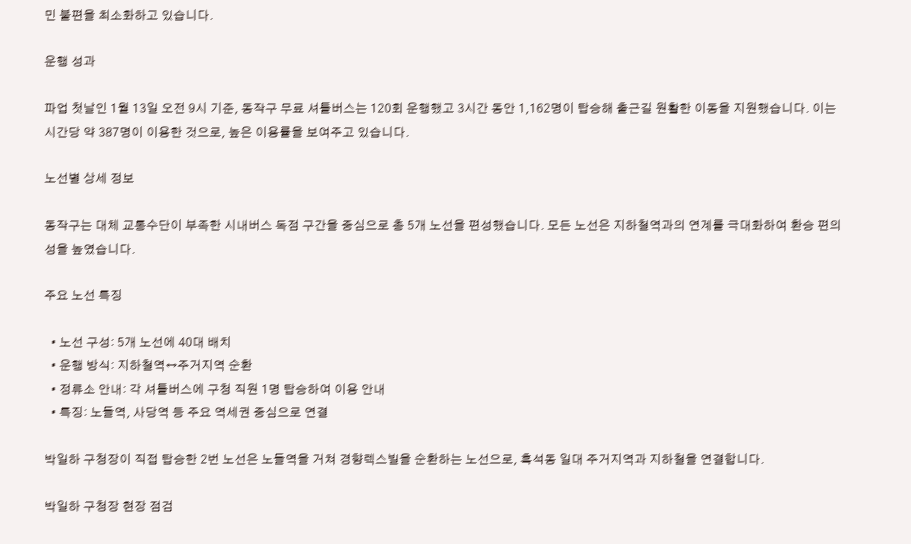민 불편을 최소화하고 있습니다.

운행 성과

파업 첫날인 1월 13일 오전 9시 기준, 동작구 무료 셔틀버스는 120회 운행했고 3시간 동안 1,162명이 탑승해 출근길 원활한 이동을 지원했습니다. 이는 시간당 약 387명이 이용한 것으로, 높은 이용률을 보여주고 있습니다.

노선별 상세 정보

동작구는 대체 교통수단이 부족한 시내버스 독점 구간을 중심으로 총 5개 노선을 편성했습니다. 모든 노선은 지하철역과의 연계를 극대화하여 환승 편의성을 높였습니다.

주요 노선 특징

  • 노선 구성: 5개 노선에 40대 배치
  • 운행 방식: 지하철역↔주거지역 순환
  • 정류소 안내: 각 셔틀버스에 구청 직원 1명 탑승하여 이용 안내
  • 특징: 노들역, 사당역 등 주요 역세권 중심으로 연결

박일하 구청장이 직접 탑승한 2번 노선은 노들역을 거쳐 경향렉스빌을 순환하는 노선으로, 흑석동 일대 주거지역과 지하철을 연결합니다.

박일하 구청장 현장 점검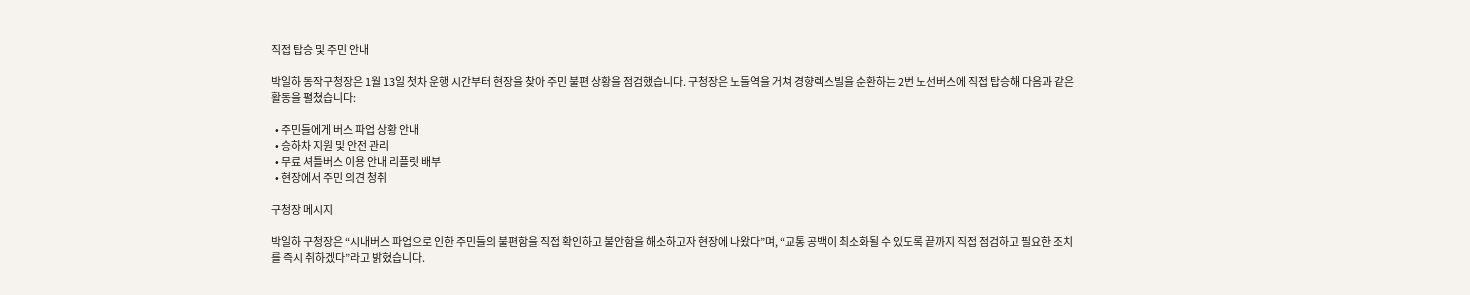직접 탑승 및 주민 안내

박일하 동작구청장은 1월 13일 첫차 운행 시간부터 현장을 찾아 주민 불편 상황을 점검했습니다. 구청장은 노들역을 거쳐 경향렉스빌을 순환하는 2번 노선버스에 직접 탑승해 다음과 같은 활동을 펼쳤습니다:

  • 주민들에게 버스 파업 상황 안내
  • 승하차 지원 및 안전 관리
  • 무료 셔틀버스 이용 안내 리플릿 배부
  • 현장에서 주민 의견 청취

구청장 메시지

박일하 구청장은 “시내버스 파업으로 인한 주민들의 불편함을 직접 확인하고 불안함을 해소하고자 현장에 나왔다”며, “교통 공백이 최소화될 수 있도록 끝까지 직접 점검하고 필요한 조치를 즉시 취하겠다”라고 밝혔습니다.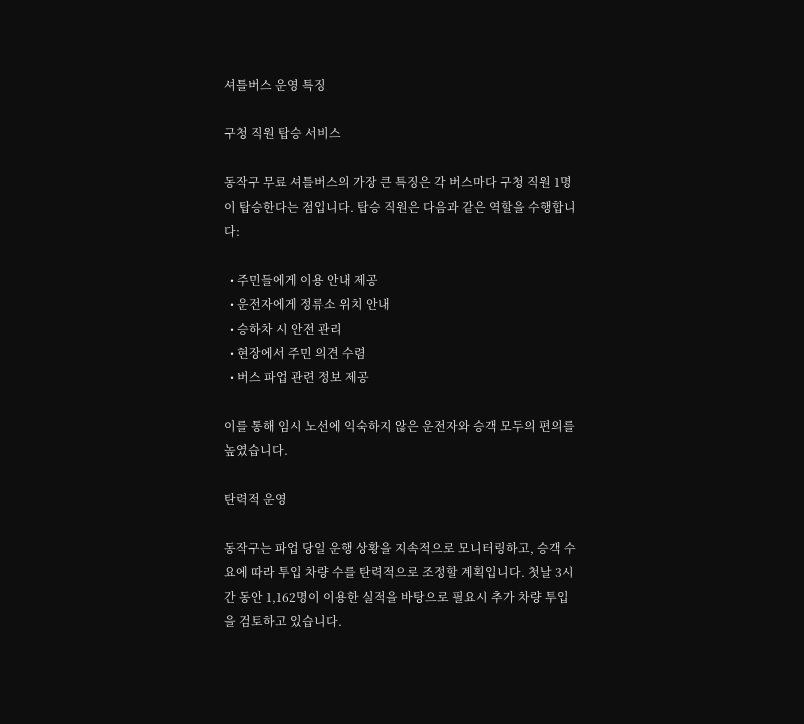셔틀버스 운영 특징

구청 직원 탑승 서비스

동작구 무료 셔틀버스의 가장 큰 특징은 각 버스마다 구청 직원 1명이 탑승한다는 점입니다. 탑승 직원은 다음과 같은 역할을 수행합니다:

  • 주민들에게 이용 안내 제공
  • 운전자에게 정류소 위치 안내
  • 승하차 시 안전 관리
  • 현장에서 주민 의견 수렴
  • 버스 파업 관련 정보 제공

이를 통해 임시 노선에 익숙하지 않은 운전자와 승객 모두의 편의를 높였습니다.

탄력적 운영

동작구는 파업 당일 운행 상황을 지속적으로 모니터링하고, 승객 수요에 따라 투입 차량 수를 탄력적으로 조정할 계획입니다. 첫날 3시간 동안 1,162명이 이용한 실적을 바탕으로 필요시 추가 차량 투입을 검토하고 있습니다.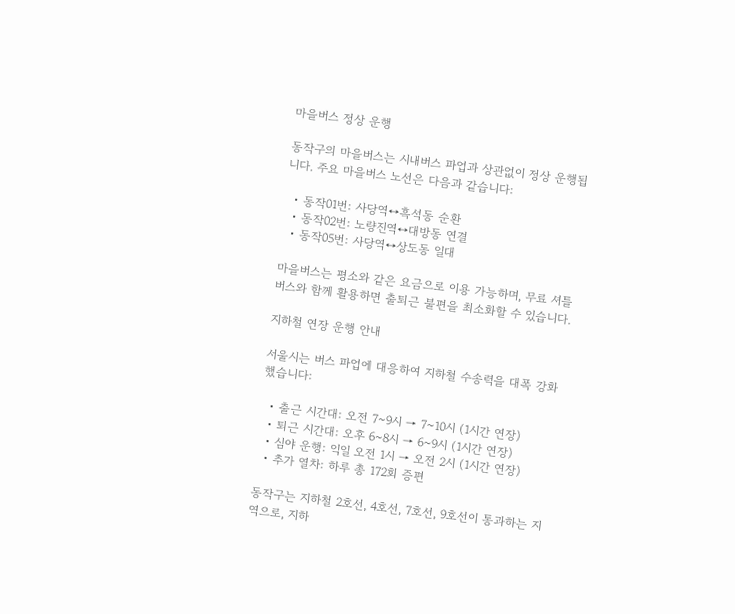마을버스 정상 운행

동작구의 마을버스는 시내버스 파업과 상관없이 정상 운행됩니다. 주요 마을버스 노선은 다음과 같습니다:

  • 동작01번: 사당역↔흑석동 순환
  • 동작02번: 노량진역↔대방동 연결
  • 동작05번: 사당역↔상도동 일대

마을버스는 평소와 같은 요금으로 이용 가능하며, 무료 셔틀버스와 함께 활용하면 출퇴근 불편을 최소화할 수 있습니다.

지하철 연장 운행 안내

서울시는 버스 파업에 대응하여 지하철 수송력을 대폭 강화했습니다:

  • 출근 시간대: 오전 7~9시 → 7~10시 (1시간 연장)
  • 퇴근 시간대: 오후 6~8시 → 6~9시 (1시간 연장)
  • 심야 운행: 익일 오전 1시 → 오전 2시 (1시간 연장)
  • 추가 열차: 하루 총 172회 증편

동작구는 지하철 2호선, 4호선, 7호선, 9호선이 통과하는 지역으로, 지하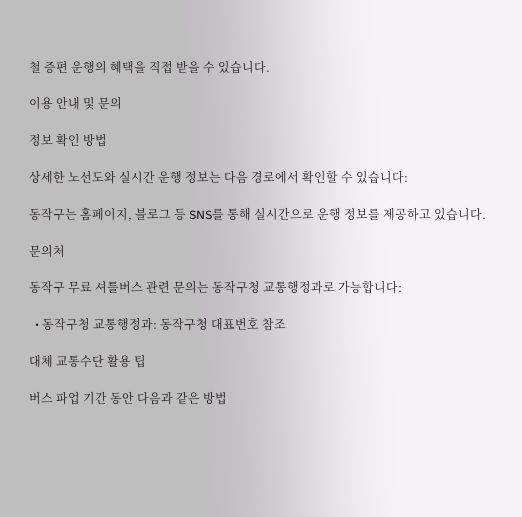철 증편 운행의 혜택을 직접 받을 수 있습니다.

이용 안내 및 문의

정보 확인 방법

상세한 노선도와 실시간 운행 정보는 다음 경로에서 확인할 수 있습니다:

동작구는 홈페이지, 블로그 등 SNS를 통해 실시간으로 운행 정보를 제공하고 있습니다.

문의처

동작구 무료 셔틀버스 관련 문의는 동작구청 교통행정과로 가능합니다:

  • 동작구청 교통행정과: 동작구청 대표번호 참조

대체 교통수단 활용 팁

버스 파업 기간 동안 다음과 같은 방법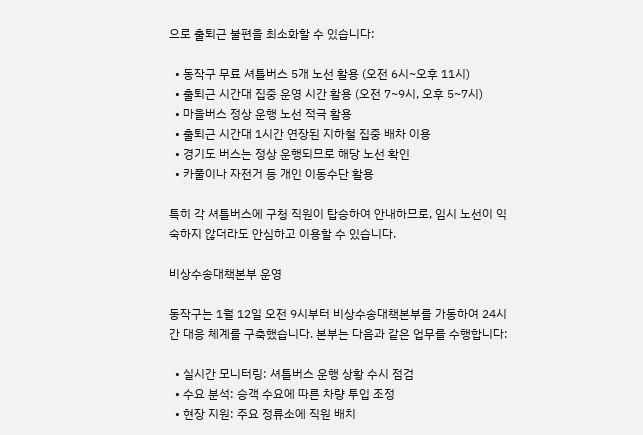으로 출퇴근 불편을 최소화할 수 있습니다:

  • 동작구 무료 셔틀버스 5개 노선 활용 (오전 6시~오후 11시)
  • 출퇴근 시간대 집중 운영 시간 활용 (오전 7~9시, 오후 5~7시)
  • 마을버스 정상 운행 노선 적극 활용
  • 출퇴근 시간대 1시간 연장된 지하철 집중 배차 이용
  • 경기도 버스는 정상 운행되므로 해당 노선 확인
  • 카풀이나 자전거 등 개인 이동수단 활용

특히 각 셔틀버스에 구청 직원이 탑승하여 안내하므로, 임시 노선이 익숙하지 않더라도 안심하고 이용할 수 있습니다.

비상수송대책본부 운영

동작구는 1월 12일 오전 9시부터 비상수송대책본부를 가동하여 24시간 대응 체계를 구축했습니다. 본부는 다음과 같은 업무를 수행합니다:

  • 실시간 모니터링: 셔틀버스 운행 상황 수시 점검
  • 수요 분석: 승객 수요에 따른 차량 투입 조정
  • 현장 지원: 주요 정류소에 직원 배치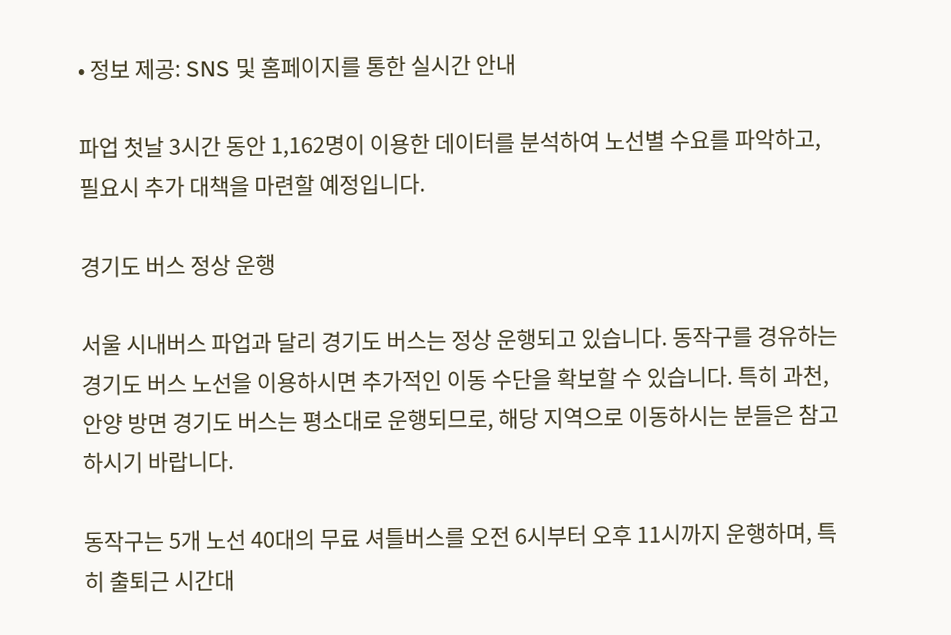• 정보 제공: SNS 및 홈페이지를 통한 실시간 안내

파업 첫날 3시간 동안 1,162명이 이용한 데이터를 분석하여 노선별 수요를 파악하고, 필요시 추가 대책을 마련할 예정입니다.

경기도 버스 정상 운행

서울 시내버스 파업과 달리 경기도 버스는 정상 운행되고 있습니다. 동작구를 경유하는 경기도 버스 노선을 이용하시면 추가적인 이동 수단을 확보할 수 있습니다. 특히 과천, 안양 방면 경기도 버스는 평소대로 운행되므로, 해당 지역으로 이동하시는 분들은 참고하시기 바랍니다.

동작구는 5개 노선 40대의 무료 셔틀버스를 오전 6시부터 오후 11시까지 운행하며, 특히 출퇴근 시간대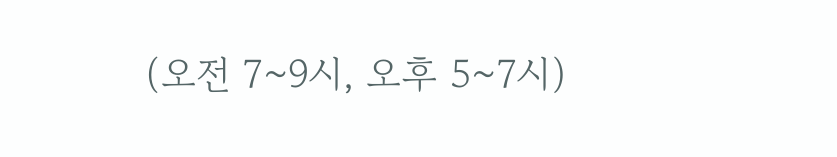(오전 7~9시, 오후 5~7시)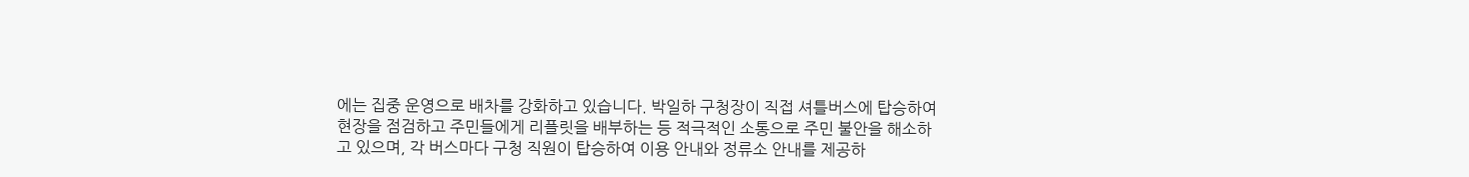에는 집중 운영으로 배차를 강화하고 있습니다. 박일하 구청장이 직접 셔틀버스에 탑승하여 현장을 점검하고 주민들에게 리플릿을 배부하는 등 적극적인 소통으로 주민 불안을 해소하고 있으며, 각 버스마다 구청 직원이 탑승하여 이용 안내와 정류소 안내를 제공하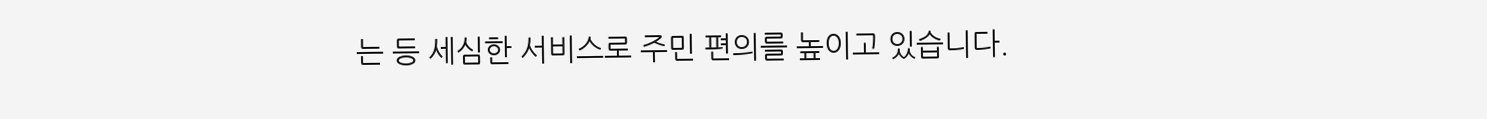는 등 세심한 서비스로 주민 편의를 높이고 있습니다.